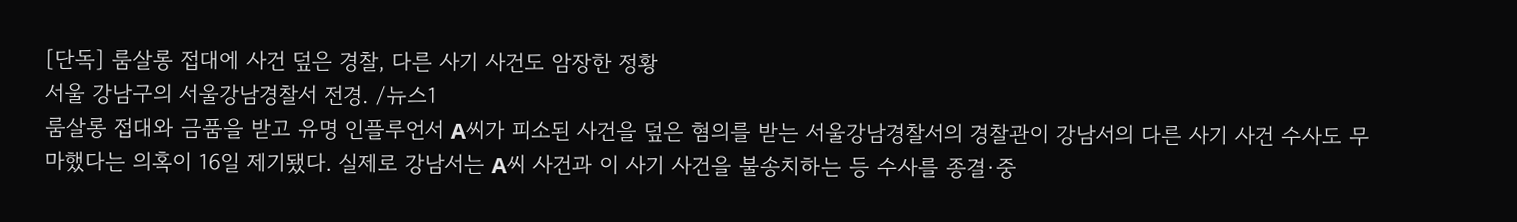[단독] 룸살롱 접대에 사건 덮은 경찰, 다른 사기 사건도 암장한 정황
서울 강남구의 서울강남경찰서 전경. /뉴스1
룸살롱 접대와 금품을 받고 유명 인플루언서 A씨가 피소된 사건을 덮은 혐의를 받는 서울강남경찰서의 경찰관이 강남서의 다른 사기 사건 수사도 무마했다는 의혹이 16일 제기됐다. 실제로 강남서는 A씨 사건과 이 사기 사건을 불송치하는 등 수사를 종결·중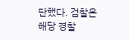단했다. 검찰은 해당 경찰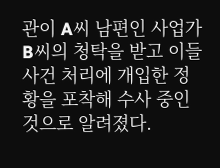관이 A씨 남편인 사업가 B씨의 청탁을 받고 이들 사건 처리에 개입한 정황을 포착해 수사 중인 것으로 알려졌다.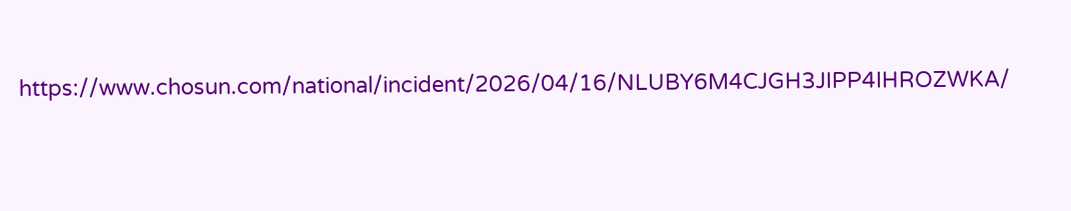https://www.chosun.com/national/incident/2026/04/16/NLUBY6M4CJGH3JIPP4IHROZWKA/